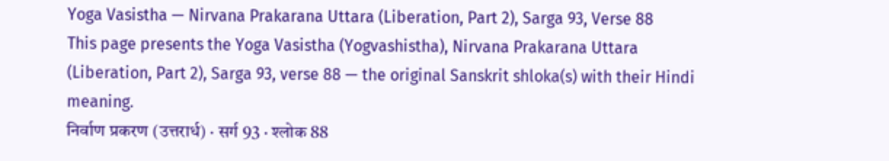Yoga Vasistha — Nirvana Prakarana Uttara (Liberation, Part 2), Sarga 93, Verse 88
This page presents the Yoga Vasistha (Yogvashistha), Nirvana Prakarana Uttara (Liberation, Part 2), Sarga 93, verse 88 — the original Sanskrit shloka(s) with their Hindi meaning.
निर्वाण प्रकरण (उत्तरार्ध) · सर्ग 93 · श्लोक 88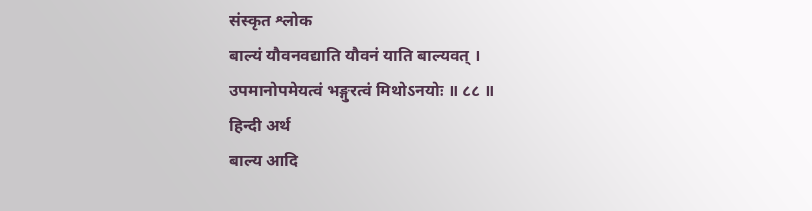संस्कृत श्लोक
बाल्यं यौवनवद्याति यौवनं याति बाल्यवत् ।
उपमानोपमेयत्वं भङ्गुरत्वं मिथोऽनयोः ॥ ८८ ॥
हिन्दी अर्थ
बाल्य आदि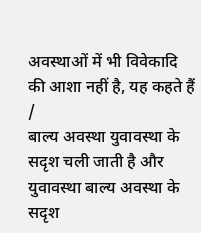अवस्थाओं में भी विवेकादि की आशा नहीं है, यह कहते हैं /
बाल्य अवस्था युवावस्था के सदृश चली जाती है और युवावस्था बाल्य अवस्था के सदृश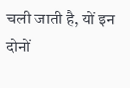चली जाती है, यों इन दोनों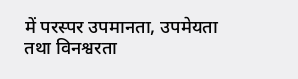में परस्पर उपमानता, उपमेयता तथा विनश्वरता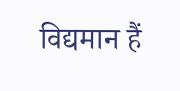विद्यमान हैं